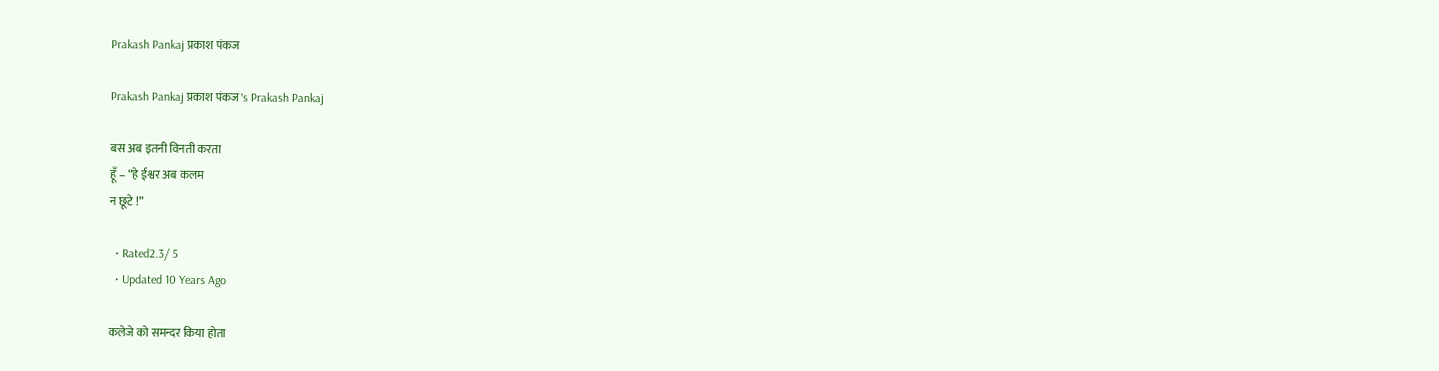Prakash Pankaj प्रकाश पंकज

Prakash Pankaj प्रकाश पंकज's Prakash Pankaj

बस अब इतनी विनती करता
हूँ – “हे ईश्वर अब कलम
न छूटे !”

  • Rated2.3/ 5
  • Updated 10 Years Ago

कलेजे को समन्दर किया होता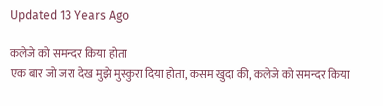Updated 13 Years Ago

कलेजे को समन्दर किया होता
एक बार जो जरा देख मुझे मुस्कुरा दिया होता, कसम खुदा की, कलेजे को समन्दर किया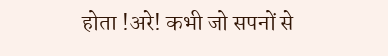होता !अरे! कभी जो सपनों से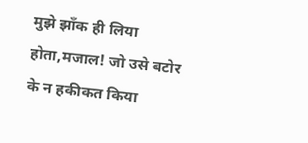मुझे झाँक ही लिया होता,मजाल! जो उसे बटोर के न हकीकत किया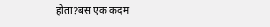होता?बस एक कदम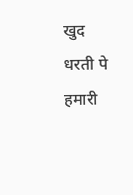खुद धरती पे हमारी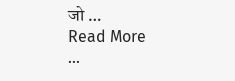जो …
Read More
...